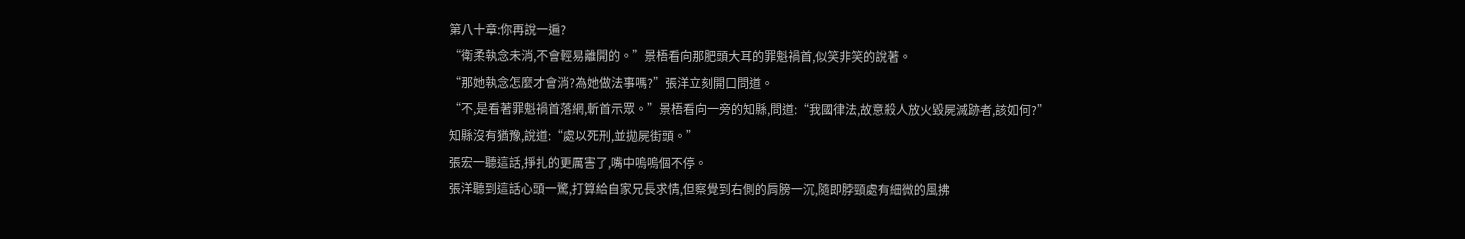第八十章:你再說一遍?
“衛柔執念未消,不會輕易離開的。”景梧看向那肥頭大耳的罪魁禍首,似笑非笑的說著。
“那她執念怎麼才會消?為她做法事嗎?”張洋立刻開口問道。
“不,是看著罪魁禍首落網,斬首示眾。”景梧看向一旁的知縣,問道:“我國律法,故意殺人放火毀屍滅跡者,該如何?”
知縣沒有猶豫,說道:“處以死刑,並拋屍街頭。”
張宏一聽這話,掙扎的更厲害了,嘴中嗚嗚個不停。
張洋聽到這話心頭一驚,打算給自家兄長求情,但察覺到右側的肩膀一沉,隨即脖頸處有細微的風拂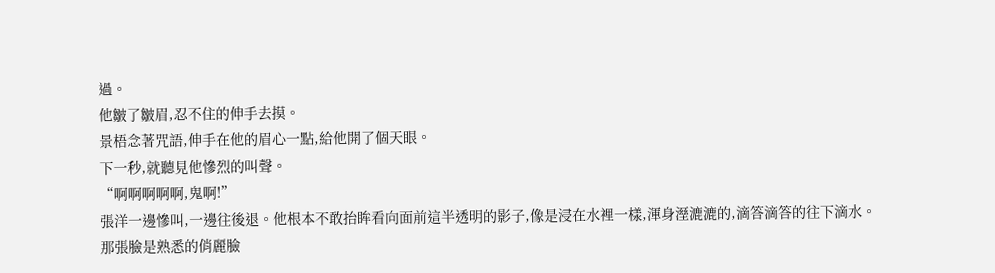過。
他皺了皺眉,忍不住的伸手去摸。
景梧念著咒語,伸手在他的眉心一點,給他開了個天眼。
下一秒,就聽見他慘烈的叫聲。
“啊啊啊啊啊,鬼啊!”
張洋一邊慘叫,一邊往後退。他根本不敢抬眸看向面前這半透明的影子,像是浸在水裡一樣,渾身溼漉漉的,滴答滴答的往下滴水。
那張臉是熟悉的俏麗臉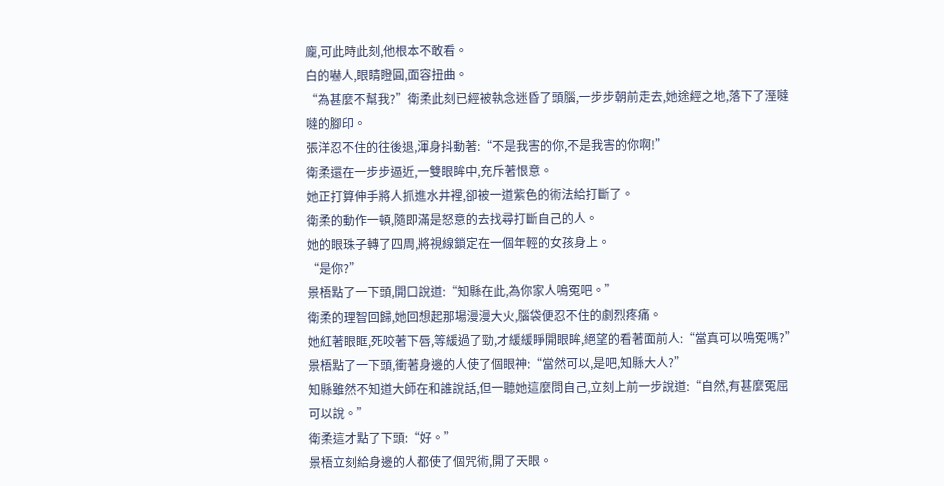龐,可此時此刻,他根本不敢看。
白的嚇人,眼睛瞪圓,面容扭曲。
“為甚麼不幫我?”衛柔此刻已經被執念迷昏了頭腦,一步步朝前走去,她途經之地,落下了溼噠噠的腳印。
張洋忍不住的往後退,渾身抖動著:“不是我害的你,不是我害的你啊!”
衛柔還在一步步逼近,一雙眼眸中,充斥著恨意。
她正打算伸手將人抓進水井裡,卻被一道紫色的術法給打斷了。
衛柔的動作一頓,隨即滿是怒意的去找尋打斷自己的人。
她的眼珠子轉了四周,將視線鎖定在一個年輕的女孩身上。
“是你?”
景梧點了一下頭,開口說道:“知縣在此,為你家人鳴冤吧。”
衛柔的理智回歸,她回想起那場漫漫大火,腦袋便忍不住的劇烈疼痛。
她紅著眼眶,死咬著下唇,等緩過了勁,才緩緩睜開眼眸,絕望的看著面前人:“當真可以鳴冤嗎?”
景梧點了一下頭,衝著身邊的人使了個眼神:“當然可以,是吧,知縣大人?”
知縣雖然不知道大師在和誰說話,但一聽她這麼問自己,立刻上前一步說道:“自然,有甚麼冤屈可以說。”
衛柔這才點了下頭:“好。”
景梧立刻給身邊的人都使了個咒術,開了天眼。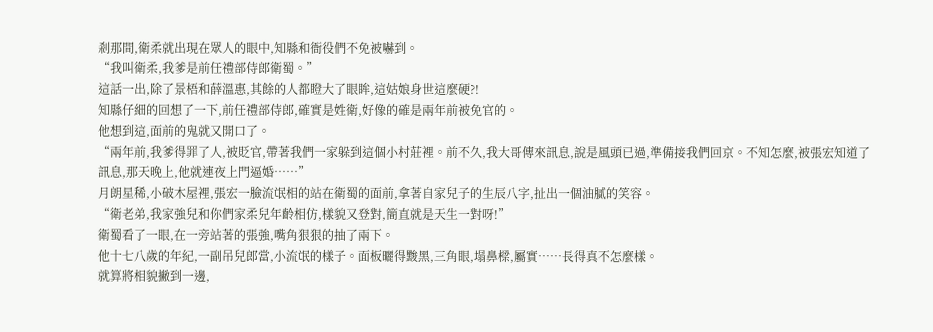剎那間,衛柔就出現在眾人的眼中,知縣和衙役們不免被嚇到。
“我叫衛柔,我爹是前任禮部侍郎衛蜀。”
這話一出,除了景梧和薛溫惠,其餘的人都瞪大了眼眸,這姑娘身世這麼硬?!
知縣仔細的回想了一下,前任禮部侍郎,確實是姓衛,好像的確是兩年前被免官的。
他想到這,面前的鬼就又開口了。
“兩年前,我爹得罪了人,被貶官,帶著我們一家躲到這個小村莊裡。前不久,我大哥傳來訊息,說是風頭已過,準備接我們回京。不知怎麼,被張宏知道了訊息,那天晚上,他就連夜上門逼婚……”
月朗星稀,小破木屋裡,張宏一臉流氓相的站在衛蜀的面前,拿著自家兒子的生辰八字,扯出一個油膩的笑容。
“衛老弟,我家強兒和你們家柔兒年齡相仿,樣貌又登對,簡直就是天生一對呀!”
衛蜀看了一眼,在一旁站著的張強,嘴角狠狠的抽了兩下。
他十七八歲的年紀,一副吊兒郎當,小流氓的樣子。面板曬得黢黑,三角眼,塌鼻樑,屬實……長得真不怎麼樣。
就算將相貌撇到一邊,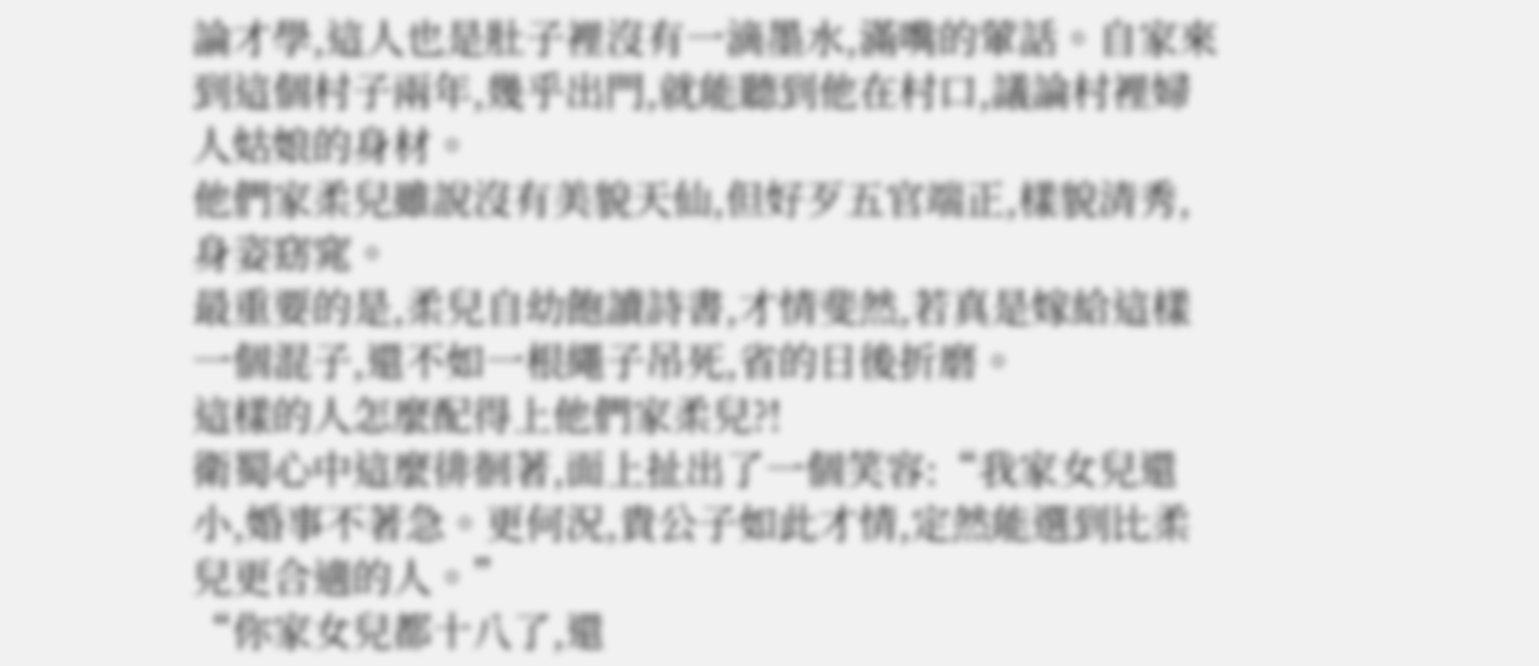論才學,這人也是肚子裡沒有一滴墨水,滿嘴的葷話。自家來到這個村子兩年,幾乎出門,就能聽到他在村口,議論村裡婦人姑娘的身材。
他們家柔兒雖說沒有美貌天仙,但好歹五官端正,樣貌清秀,身姿窈窕。
最重要的是,柔兒自幼飽讀詩書,才情斐然,若真是嫁給這樣一個混子,還不如一根繩子吊死,省的日後折磨。
這樣的人怎麼配得上他們家柔兒?!
衛蜀心中這麼徘徊著,面上扯出了一個笑容:“我家女兒還小,婚事不著急。更何況,貴公子如此才情,定然能選到比柔兒更合適的人。”
“你家女兒都十八了,還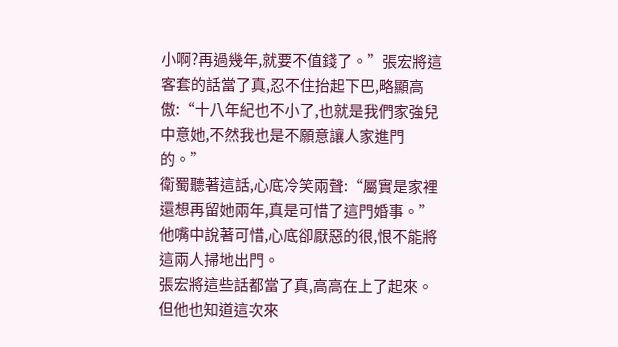小啊?再過幾年,就要不值錢了。”張宏將這客套的話當了真,忍不住抬起下巴,略顯高傲:“十八年紀也不小了,也就是我們家強兒中意她,不然我也是不願意讓人家進門的。”
衛蜀聽著這話,心底冷笑兩聲:“屬實是家裡還想再留她兩年,真是可惜了這門婚事。”
他嘴中說著可惜,心底卻厭惡的很,恨不能將這兩人掃地出門。
張宏將這些話都當了真,高高在上了起來。
但他也知道這次來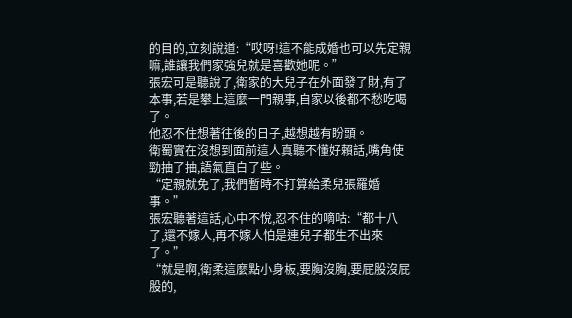的目的,立刻說道:“哎呀!這不能成婚也可以先定親嘛,誰讓我們家強兒就是喜歡她呢。”
張宏可是聽說了,衛家的大兒子在外面發了財,有了本事,若是攀上這麼一門親事,自家以後都不愁吃喝了。
他忍不住想著往後的日子,越想越有盼頭。
衛蜀實在沒想到面前這人真聽不懂好賴話,嘴角使勁抽了抽,語氣直白了些。
“定親就免了,我們暫時不打算給柔兒張羅婚事。”
張宏聽著這話,心中不悅,忍不住的嘀咕:“都十八了,還不嫁人,再不嫁人怕是連兒子都生不出來了。”
“就是啊,衛柔這麼點小身板,要胸沒胸,要屁股沒屁股的,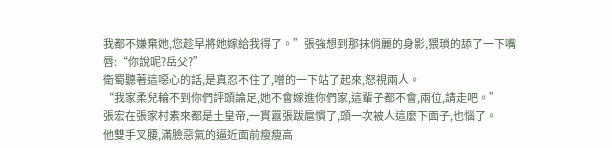我都不嫌棄她,您趁早將她嫁給我得了。”張強想到那抹俏麗的身影,猥瑣的舔了一下嘴唇:“你說呢?岳父?”
衛蜀聽著這噁心的話,是真忍不住了,噌的一下站了起來,怒視兩人。
“我家柔兒輪不到你們評頭論足,她不會嫁進你們家,這輩子都不會,兩位,請走吧。”
張宏在張家村素來都是土皇帝,一貫囂張跋扈慣了,頭一次被人這麼下面子,也惱了。
他雙手叉腰,滿臉惡氣的逼近面前瘦瘦高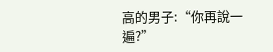高的男子:“你再說一遍?”